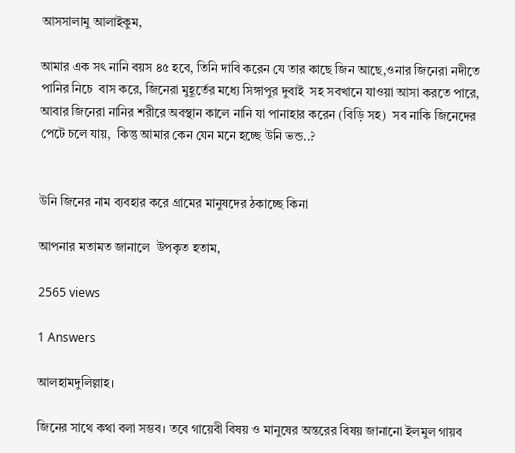আসসালামু আলাইকুম,

আমার এক সৎ নানি বয়স ৪৫ হবে, তিনি দাবি করেন যে তার কাছে জিন আছে,ওনার জিনেরা নদীতে পানির নিচে  বাস করে, জিনেরা মুহূর্তের মধ্যে সিঙ্গাপুর দুবাই  সহ সবখানে যাওয়া আসা করতে পারে, আবার জিনেরা নানির শরীরে অবস্থান কালে নানি যা পানাহার করেন (বিড়ি সহ)  সব নাকি জিনেদের পেটে চলে যায়,  কিন্তু আমার কেন যেন মনে হচ্ছে উনি ভন্ড..?


উনি জিনের নাম ব্যবহার করে গ্রামের মানুষদের ঠকাচ্ছে কিনা

আপনার মতামত জানালে  উপকৃত হতাম,

2565 views

1 Answers

আলহামদুলিল্লাহ।

জিনের সাথে কথা বলা সম্ভব। তবে গায়েবী বিষয় ও মানুষের অন্তরের বিষয় জানানো ইলমুল গায়ব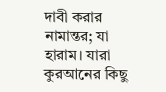দাবী করার নামান্তর; যা হারাম। যারা কুরআনের কিছু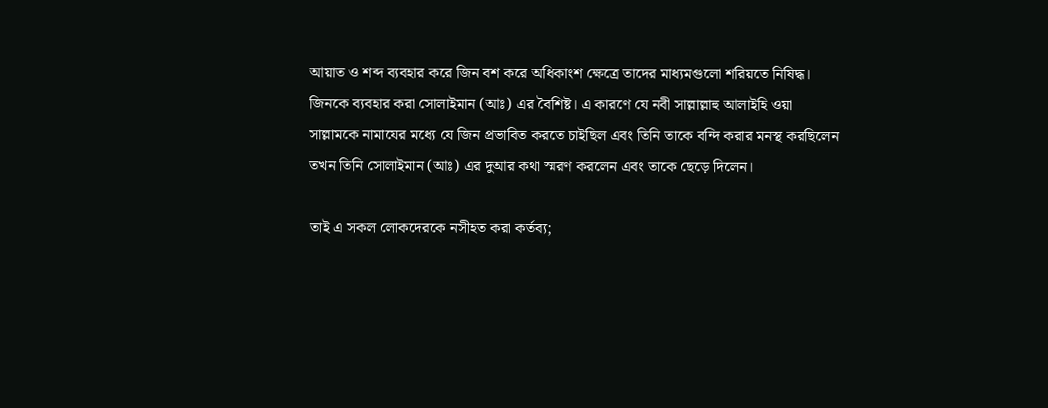আয়াত ও শব্দ ব্যবহার করে জিন বশ করে অধিকাংশ ক্ষেত্রে তাদের মাধ্যমগুলো শরিয়তে নিষিদ্ধ। জিনকে ব্যবহার করা সোলাইমান (আঃ) এর বৈশিষ্ট। এ কারণে যে নবী সাল্লাল্লাহু আলাইহি ওয়া সাল্লামকে নামাযের মধ্যে যে জিন প্রভাবিত করতে চাইছিল এবং তিনি তাকে বন্দি করার মনস্থ করছিলেন তখন তিনি সোলাইমান (আঃ) এর দুআর কথা স্মরণ করলেন এবং তাকে ছেড়ে দিলেন।

তাই এ সকল লোকদেরকে নসীহত করা কর্তব্য;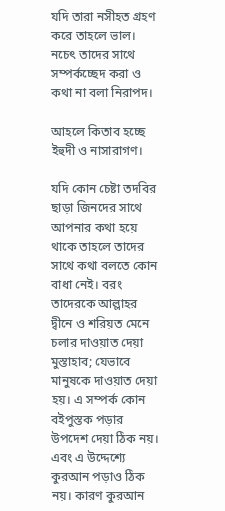যদি তারা নসীহত গ্রহণ করে তাহলে ভাল। নচেৎ তাদের সাথে সম্পর্কচ্ছেদ করা ও কথা না বলা নিরাপদ।

আহলে কিতাব হচ্ছে ইহুদী ও নাসারাগণ।

যদি কোন চেষ্টা তদবির ছাড়া জিনদের সাথে আপনার কথা হয়ে থাকে তাহলে তাদের সাথে কথা বলতে কোন বাধা নেই। বরং তাদেরকে আল্লাহর দ্বীনে ও শরিয়ত মেনে চলার দাওয়াত দেয়া মুস্তাহাব; যেভাবে মানুষকে দাওয়াত দেয়া হয়। এ সম্পর্ক কোন বইপুস্তক পড়ার উপদেশ দেয়া ঠিক নয়। এবং এ উদ্দেশ্যে কুরআন পড়াও ঠিক নয়। কারণ কুরআন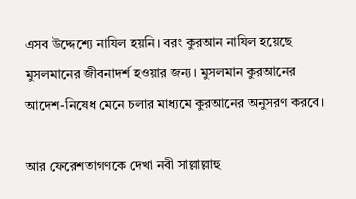এসব উদ্দেশ্যে নাযিল হয়নি। বরং কুরআন নাযিল হয়েছে মুসলমানের জীবনাদর্শ হওয়ার জন্য। মুসলমান কুরআনের আদেশ-নিষেধ মেনে চলার মাধ্যমে কুরআনের অনুসরণ করবে।

আর ফেরেশতাগণকে দেখা নবী সাল্লাল্লাহু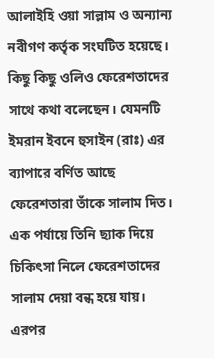আলাইহি ওয়া সাল্লাম ও অন্যান্য নবীগণ কর্তৃক সংঘটিত হয়েছে। কিছু কিছু ওলিও ফেরেশতাদের সাথে কথা বলেছেন। যেমনটি ইমরান ইবনে হুসাইন (রাঃ) এর ব্যাপারে বর্ণিত আছে ফেরেশতারা তাঁকে সালাম দিত। এক পর্যায়ে তিনি ছ্যাক দিয়ে চিকিৎসা নিলে ফেরেশতাদের সালাম দেয়া বন্ধ হয়ে যায়। এরপর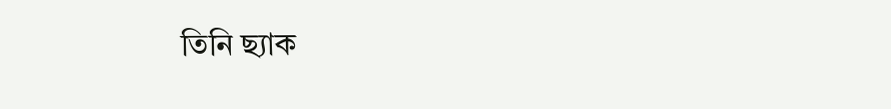তিনি ছ্যাক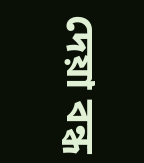দেয়া বন্ধ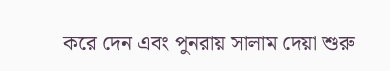করে দেন এবং পুনরায় সালাম দেয়া শুরু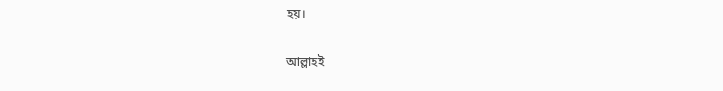হয়।

আল্লাহই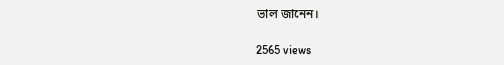ভাল জানেন।

2565 views